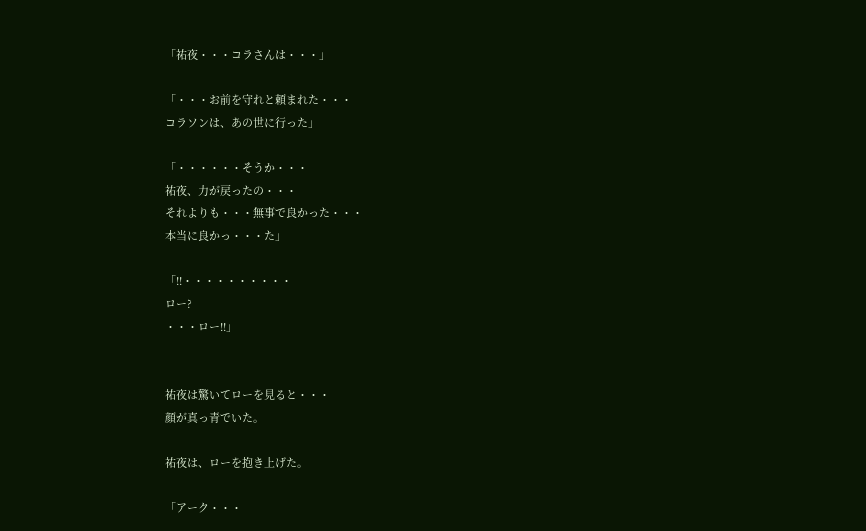「祐夜・・・コラさんは・・・」

「・・・お前を守れと頼まれた・・・
コラソンは、あの世に行った」

「・・・・・・そうか・・・
祐夜、力が戻ったの・・・
それよりも・・・無事で良かった・・・
本当に良かっ・・・た」

「!!・・・・・・・・・・
ロー?
・・・ロー!!」


祐夜は驚いてローを見ると・・・
顔が真っ青でいた。

祐夜は、ローを抱き上げた。

「アーク・・・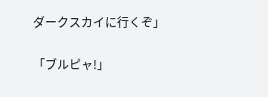ダークスカイに行くぞ」

「ブルピャ!」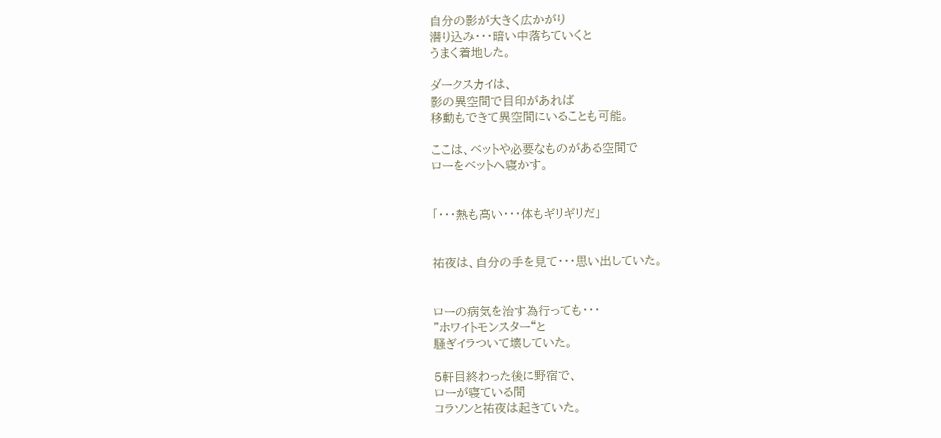自分の影が大きく広かがり
潜り込み・・・暗い中落ちていくと
うまく着地した。

ダークスカイは、
影の異空間で目印があれば
移動もできて異空間にいることも可能。

ここは、ベットや必要なものがある空間で
ローをベットへ寝かす。


「・・・熱も高い・・・体もギリギリだ」


祐夜は、自分の手を見て・・・思い出していた。


ローの病気を治す為行っても・・・
”ホワイトモンスター“と
騒ぎイラついて壊していた。

5軒目終わった後に野宿で、
ローが寝ている間
コラソンと祐夜は起きていた。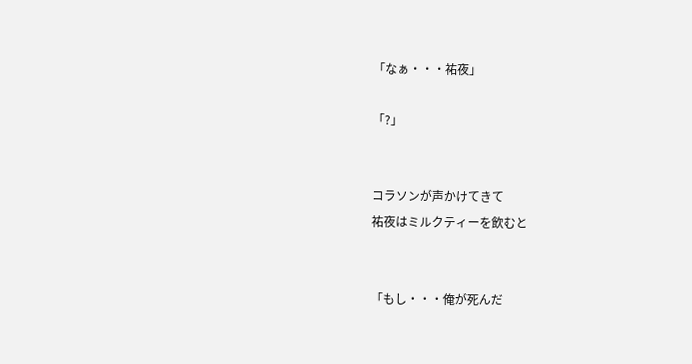「なぁ・・・祐夜」

「?」


コラソンが声かけてきて
祐夜はミルクティーを飲むと


「もし・・・俺が死んだ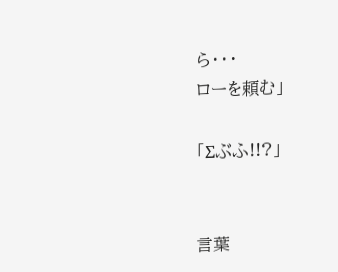ら・・・
ローを頼む」

「Σぶふ!!?」


言葉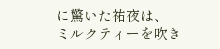に驚いた祐夜は、
ミルクティーを吹き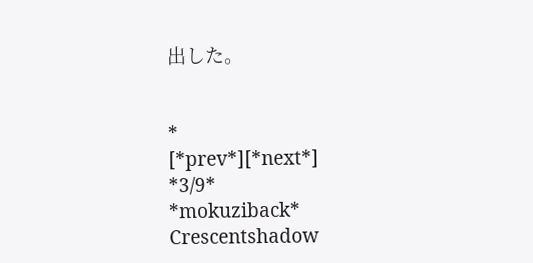出した。


*
[*prev*][*next*]
*3/9*
*mokuziback*
Crescentshadow